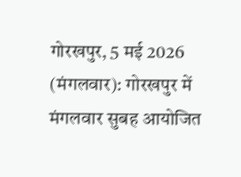गोरखपुर, 5 मई 2026 (मंगलवार): गोरखपुर में मंगलवार सुबह आयोजित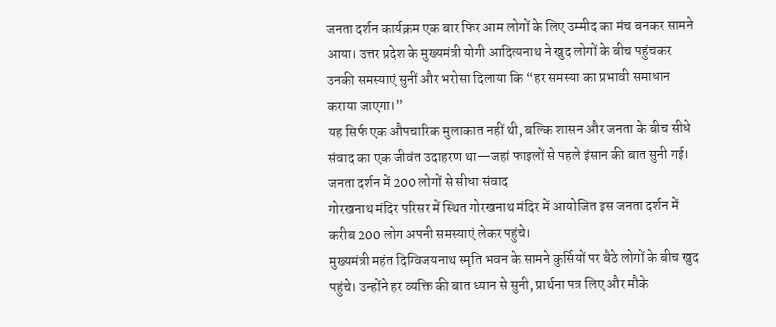जनता दर्शन कार्यक्रम एक बार फिर आम लोगों के लिए उम्मीद का मंच बनकर सामने आया। उत्तर प्रदेश के मुख्यमंत्री योगी आदित्यनाथ ने खुद लोगों के बीच पहुंचकर उनकी समस्याएं सुनीं और भरोसा दिलाया कि “हर समस्या का प्रभावी समाधान कराया जाएगा।”
यह सिर्फ एक औपचारिक मुलाकात नहीं थी, बल्कि शासन और जनता के बीच सीधे संवाद का एक जीवंत उदाहरण था—जहां फाइलों से पहले इंसान की बात सुनी गई।
जनता दर्शन में 200 लोगों से सीधा संवाद
गोरखनाथ मंदिर परिसर में स्थित गोरखनाथ मंदिर में आयोजित इस जनता दर्शन में करीब 200 लोग अपनी समस्याएं लेकर पहुंचे।
मुख्यमंत्री महंत दिग्विजयनाथ स्मृति भवन के सामने कुर्सियों पर बैठे लोगों के बीच खुद पहुंचे। उन्होंने हर व्यक्ति की बात ध्यान से सुनी, प्रार्थना पत्र लिए और मौके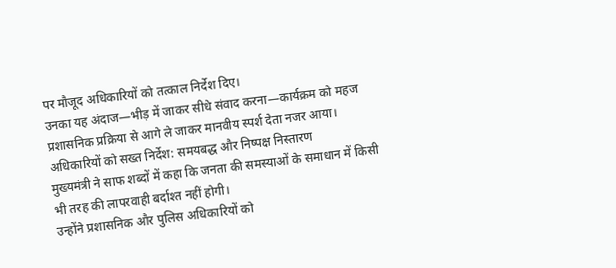पर मौजूद अधिकारियों को तत्काल निर्देश दिए।
उनका यह अंदाज—भीड़ में जाकर सीधे संवाद करना—कार्यक्रम को महज प्रशासनिक प्रक्रिया से आगे ले जाकर मानवीय स्पर्श देता नजर आया।
अधिकारियों को सख्त निर्देश: समयबद्ध और निष्पक्ष निस्तारण
मुख्यमंत्री ने साफ शब्दों में कहा कि जनता की समस्याओं के समाधान में किसी भी तरह की लापरवाही बर्दाश्त नहीं होगी।
उन्होंने प्रशासनिक और पुलिस अधिकारियों को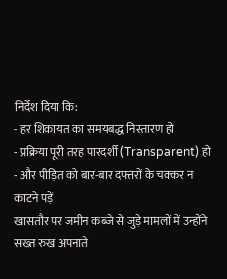निर्देश दिया कि:
- हर शिकायत का समयबद्ध निस्तारण हो
- प्रक्रिया पूरी तरह पारदर्शी (Transparent) हो
- और पीड़ित को बार-बार दफ्तरों के चक्कर न काटने पड़ें
खासतौर पर जमीन कब्जे से जुड़े मामलों में उन्होंने सख्त रुख अपनाते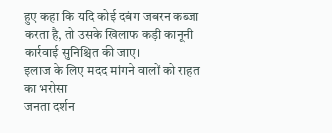हुए कहा कि यदि कोई दबंग जबरन कब्जा करता है, तो उसके खिलाफ कड़ी कानूनी कार्रवाई सुनिश्चित की जाए।
इलाज के लिए मदद मांगने वालों को राहत का भरोसा
जनता दर्शन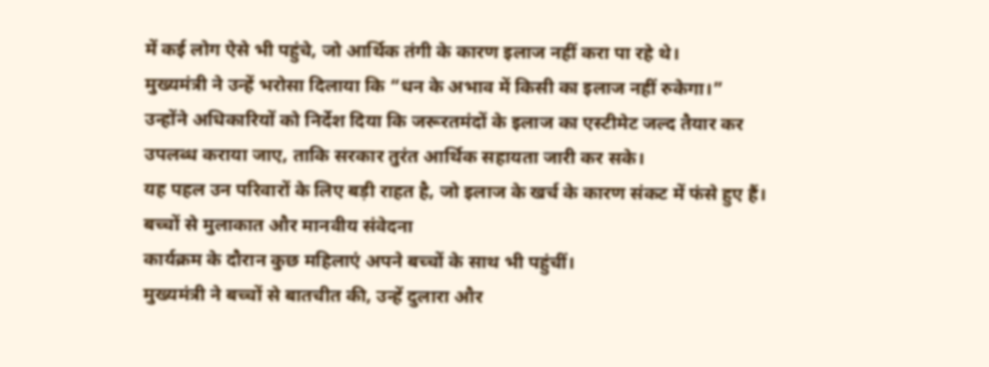में कई लोग ऐसे भी पहुंचे, जो आर्थिक तंगी के कारण इलाज नहीं करा पा रहे थे।
मुख्यमंत्री ने उन्हें भरोसा दिलाया कि “धन के अभाव में किसी का इलाज नहीं रुकेगा।”
उन्होंने अधिकारियों को निर्देश दिया कि जरूरतमंदों के इलाज का एस्टीमेट जल्द तैयार कर उपलब्ध कराया जाए, ताकि सरकार तुरंत आर्थिक सहायता जारी कर सके।
यह पहल उन परिवारों के लिए बड़ी राहत है, जो इलाज के खर्च के कारण संकट में फंसे हुए हैं।
बच्चों से मुलाकात और मानवीय संवेदना
कार्यक्रम के दौरान कुछ महिलाएं अपने बच्चों के साथ भी पहुंचीं।
मुख्यमंत्री ने बच्चों से बातचीत की, उन्हें दुलारा और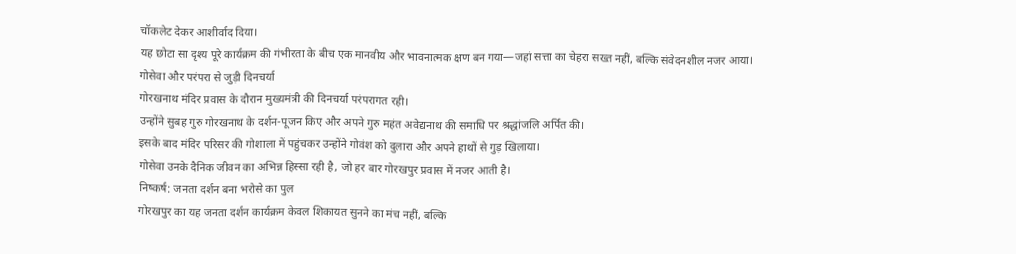चॉकलेट देकर आशीर्वाद दिया।
यह छोटा सा दृश्य पूरे कार्यक्रम की गंभीरता के बीच एक मानवीय और भावनात्मक क्षण बन गया—जहां सत्ता का चेहरा सख्त नहीं, बल्कि संवेदनशील नजर आया।
गोसेवा और परंपरा से जुड़ी दिनचर्या
गोरखनाथ मंदिर प्रवास के दौरान मुख्यमंत्री की दिनचर्या परंपरागत रही।
उन्होंने सुबह गुरु गोरखनाथ के दर्शन-पूजन किए और अपने गुरु महंत अवेद्यनाथ की समाधि पर श्रद्धांजलि अर्पित की।
इसके बाद मंदिर परिसर की गोशाला में पहुंचकर उन्होंने गोवंश को दुलारा और अपने हाथों से गुड़ खिलाया।
गोसेवा उनके दैनिक जीवन का अभिन्न हिस्सा रही है, जो हर बार गोरखपुर प्रवास में नजर आती है।
निष्कर्ष: जनता दर्शन बना भरोसे का पुल
गोरखपुर का यह जनता दर्शन कार्यक्रम केवल शिकायत सुनने का मंच नहीं, बल्कि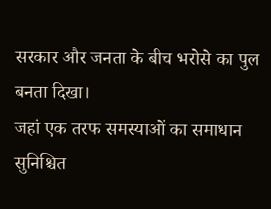सरकार और जनता के बीच भरोसे का पुल बनता दिखा।
जहां एक तरफ समस्याओं का समाधान सुनिश्चित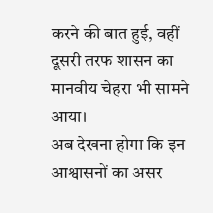करने की बात हुई, वहीं दूसरी तरफ शासन का मानवीय चेहरा भी सामने आया।
अब देखना होगा कि इन आश्वासनों का असर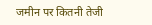जमीन पर कितनी तेजी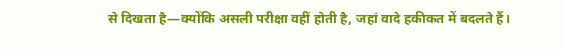से दिखता है—क्योंकि असली परीक्षा वहीं होती है, जहां वादे हकीकत में बदलते हैं।